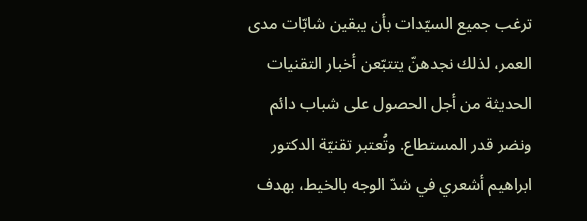ترغب جميع السيّدات بأن يبقين شابّات مدى العمر، لذلك نجدهنّ يتتبّعن أخبار التقنيات الحديثة من أجل الحصول على شباب دائم ونضر قدر المستطاع. وتُعتبر تقنيّة الدكتور ابراهيم أشعري في شدّ الوجه بالخيط، بهدف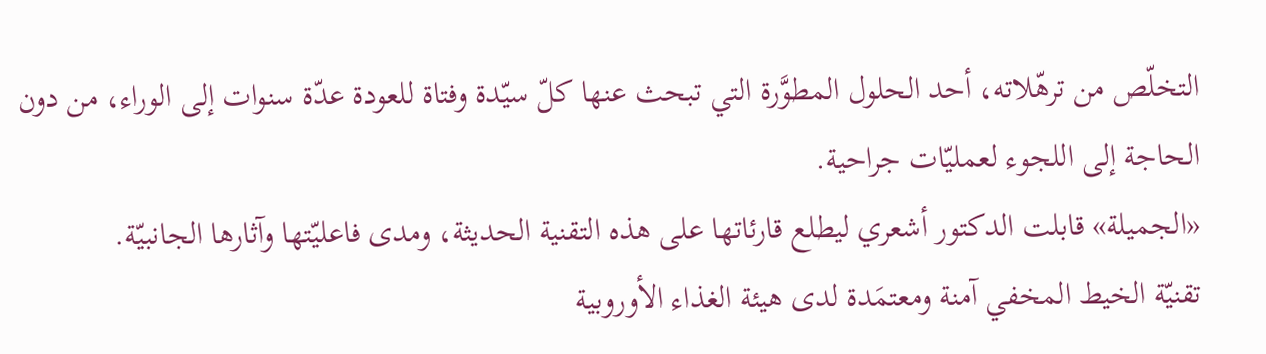التخلّص من ترهّلاته، أحد الحلول المطوَّرة التي تبحث عنها كلّ سيّدة وفتاة للعودة عدّة سنوات إلى الوراء، من دون الحاجة إلى اللجوء لعمليّات جراحية.
«الجميلة» قابلت الدكتور أشعري ليطلع قارئاتها على هذه التقنية الحديثة، ومدى فاعليّتها وآثارها الجانبيّة.
تقنيّة الخيط المخفي آمنة ومعتمَدة لدى هيئة الغذاء الأوروبية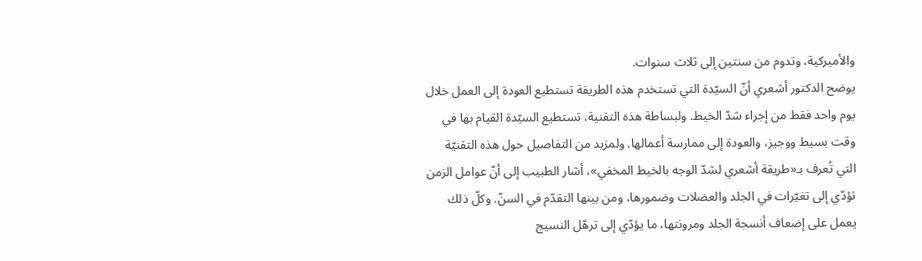والأميركية، وتدوم من سنتين إلى ثلاث سنوات.
يوضح الدكتور أشعري أنّ السيّدة التي تستخدم هذه الطريقة تستطيع العودة إلى العمل خلال يوم واحد فقط من إجراء شدّ الخيط. ولبساطة هذه التقنية، تستطيع السيّدة القيام بها في وقت بسيط ووجيز، والعودة إلى ممارسة أعمالها. ولمزيد من التفاصيل حول هذه التقنيّة التي تُعرف بـ«طريقة أشعري لشدّ الوجه بالخيط المخفي»، أشار الطبيب إلى أنّ عوامل الزمن تؤدّي إلى تغيّرات في الجلد والعضلات وضمورها، ومن بينها التقدّم في السنّ. وكلّ ذلك يعمل على إضعاف أنسجة الجلد ومرونتها، ما يؤدّي إلى ترهّل النسيج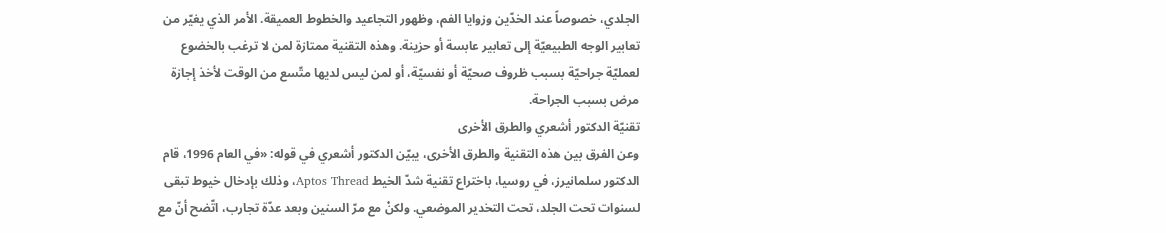الجلدي، خصوصاً عند الخدّين وزوايا الفم، وظهور التجاعيد والخطوط العميقة. الأمر الذي يغيّر من تعابير الوجه الطبيعيّة إلى تعابير عابسة أو حزينة. وهذه التقنية ممتازة لمن لا ترغب بالخضوع لعمليّة جراحيّة بسبب ظروف صحيّة أو نفسيّة، أو لمن ليس لديها متّسع من الوقت لأخذ إجازة مرض بسبب الجراحة.
تقنيّة الدكتور أشعري والطرق الأخرى
وعن الفرق بين هذه التقنية والطرق الأخرى، يبيّن الدكتور أشعري في قوله: «في العام 1996، قام الدكتور سلمانيرز، في روسيا، باختراع تقنية شدّ الخيط Aptos Thread، وذلك بإدخال خيوط تبقى لسنوات تحت الجلد، تحت التخدير الموضعي. ولكنْ مع مرّ السنين وبعد عدّة تجارب، اتّضح أنّ مع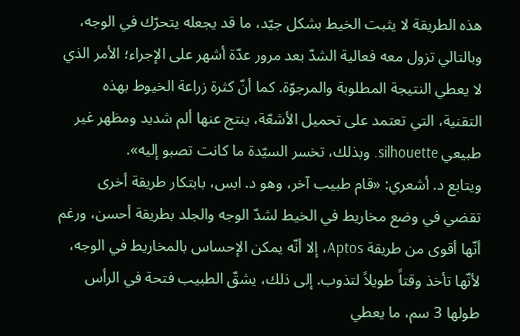هذه الطريقة لا يثبت الخيط بشكل جيّد، ما قد يجعله يتحرّك في الوجه، وبالتالي تزول معه فعالية الشدّ بعد مرور عدّة أشهر على الإجراء؛ الأمر الذي لا يعطي النتيجة المطلوبة والمرجوّة. كما أنّ كثرة زراعة الخيوط بهذه التقنية، التي تعتمد على تحميل الأشعّة، ينتج عنها ألم شديد ومظهر غير طبيعي silhouette. وبذلك، تخسر السيّدة ما كانت تصبو إليه».
ويتابع د. أشعري: «قام طبيب آخر، وهو د. ابس، بابتكار طريقة أخرى تقضي في وضع مخاريط في الخيط لشدّ الوجه والجلد بطريقة أحسن، ورغم أنّها أقوى من طريقة Aptos، إلا أنّه يمكن الإحساس بالمخاريط في الوجه، لأنّها تأخذ وقتاً طويلاً لتذوب. إلى ذلك، يشقّ الطبيب فتحة في الرأس طولها 3 سم، ما يعطي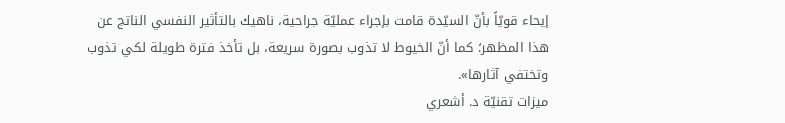إيحاء قويّاً بأنّ السيّدة قامت بإجراء عمليّة جراحية، ناهيك بالتأثير النفسي الناتج عن هذا المظهر؛ كما أنّ الخيوط لا تذوب بصورة سريعة، بل تأخذ فترة طويلة لكي تذوب وتختفي آثارها».
ميزات تقنيّة د. أشعري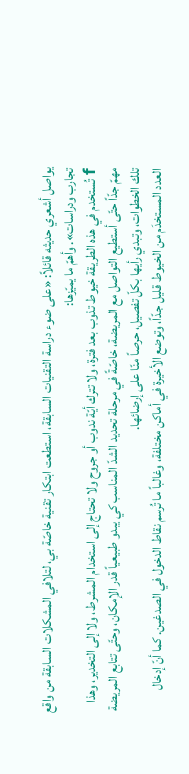يواصل أشعري حديثه قائلاً: «على ضوء دراسة التقنيات السابقة، استطعت ابتكار تقنية خاصّة بي، لتلافي المشكلات السابقة من واقع تجارب ودراسات». وأهمّ ما يميّزها:
f تُستخدم في هذه الطريقة خيوط تذوب بعد فترة، ولا تترك أيّة ندوب أو جروح ولا تحتاج إلى استخدام المشرط، ولا إلى التخدير، وهذا مهمّ جدّاً حتّى أستطيع التواصل مع المريضة، خاصّةً في مرحلة تحديد الشدّ المناسب كي يبدو طبيعياً قدر الإمكان، وحتّى تتابع المريضة تلك الخطوات، وتبدي رأيها بكلّ تفصيل، حرصاً منّا على إرضائها.
العدد المستخدَم من الخيوط قليل جدّاً، وتوضع الأخيرة في أماكن مختلفة، وغالباً ما تُرسم نقاط الدخول في الصدغين. كما أنّ إدخال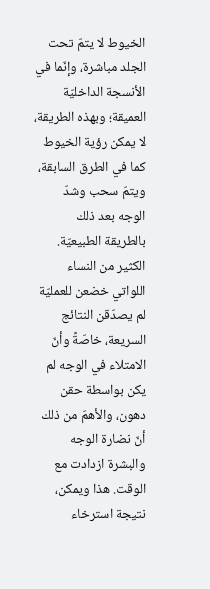الخيوط لا يتمّ تحت الجلد مباشرة، وإنّما في الأنسجة الداخليّة العميقة؛ وبهذه الطريقة، لا يمكن رؤية الخيوط كما في الطرق السابقة، ويتمّ سحب وشدّ الوجه بعد ذلك بالطريقة الطبيعيّة.
الكثير من النساء اللواتي خضعن للعمليّة لم يصدّقن النتائج السريعة، خاصّةً وأنّ الامتلاء في الوجه لم يكن بواسطة حقن دهون، والأهمّ من ذلك أنّ نضارة الوجه والبشرة ازدادت مع الوقت. هذا ويمكن، نتيجة استرخاء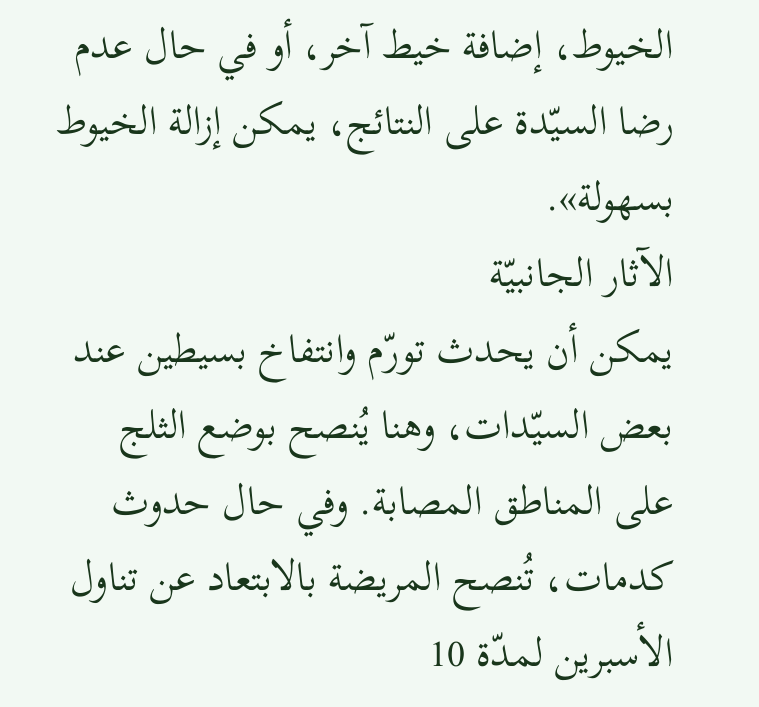الخيوط، إضافة خيط آخر، أو في حال عدم رضا السيّدة على النتائج، يمكن إزالة الخيوط بسهولة».
الآثار الجانبيّة
يمكن أن يحدث تورّم وانتفاخ بسيطين عند بعض السيّدات، وهنا يُنصح بوضع الثلج على المناطق المصابة. وفي حال حدوث كدمات، تُنصح المريضة بالابتعاد عن تناول الأسبرين لمدّة 10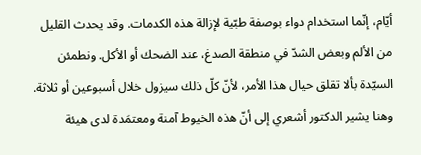أيّام، إنّما استخدام دواء بوصفة طبّية لإزالة هذه الكدمات. وقد يحدث القليل من الألم وبعض الشدّ في منطقة الصدغ، عند الضحك أو الأكل. ونطمئن السيّدة بألا تقلق حيال هذا الأمر، لأنّ كلّ ذلك سيزول خلال أسبوعين أو ثلاثة. وهنا يشير الدكتور أشعري إلى أنّ هذه الخيوط آمنة ومعتمَدة لدى هيئة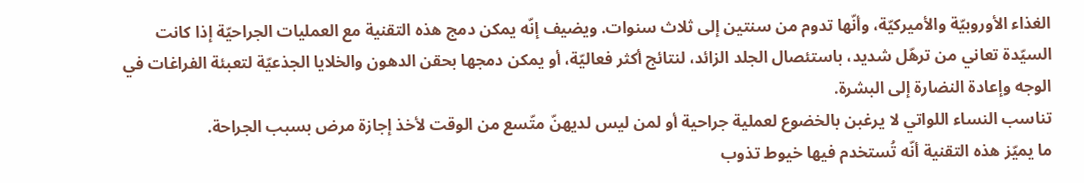الغذاء الأوروبيّة والأميركيّة، وأنّها تدوم من سنتين إلى ثلاث سنوات. ويضيف إنّه يمكن دمج هذه التقنية مع العمليات الجراحيّة إذا كانت السيّدة تعاني من ترهّل شديد، باستئصال الجلد الزائد، لنتائج أكثر فعاليّة، أو يمكن دمجها بحقن الدهون والخلايا الجذعيّة لتعبئة الفراغات في الوجه وإعادة النضارة إلى البشرة.
تناسب النساء اللواتي لا يرغبن بالخضوع لعملية جراحية أو لمن ليس لديهنّ متّسع من الوقت لأخذ إجازة مرض بسبب الجراحة.
ما يميّز هذه التقنية أنّه تُستخدم فيها خيوط تذوب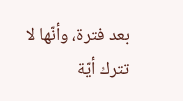بعد فترة، وأنّها لا تترك أيّة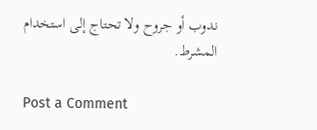ندوب أو جروح ولا تحتاج إلى استخدام المشرط.

Post a Comment